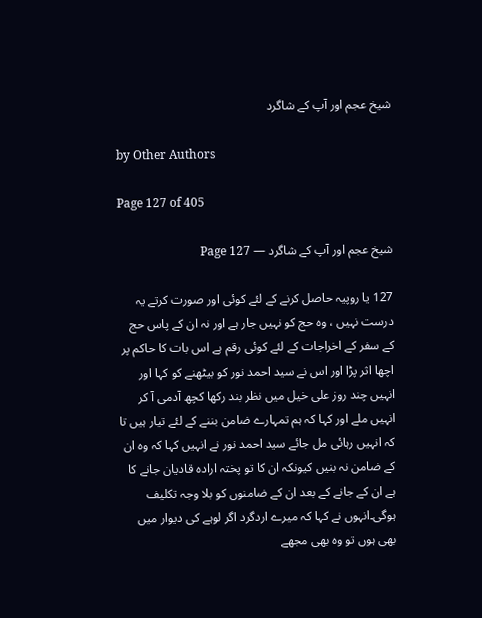شیخ عجم اور آپ کے شاگرد

by Other Authors

Page 127 of 405

شیخ عجم اور آپ کے شاگرد — Page 127

127 یا روپیہ حاصل کرنے کے لئے کوئی اور صورت کرتے یہ درست نہیں ، وہ حج کو نہیں جار ہے اور نہ ان کے پاس حج کے سفر کے اخراجات کے لئے کوئی رقم ہے اس بات کا حاکم پر اچھا اثر پڑا اور اس نے سید احمد نور کو بیٹھنے کو کہا اور انہیں چند روز علی خیل میں نظر بند رکھا کچھ آدمی آ کر انہیں ملے اور کہا کہ ہم تمہارے ضامن بننے کے لئے تیار ہیں تا کہ انہیں رہائی مل جائے سید احمد نور نے انہیں کہا کہ وہ ان کے ضامن نہ بنیں کیونکہ ان کا تو پختہ ارادہ قادیان جانے کا ہے ان کے جانے کے بعد ان کے ضامنوں کو بلا وجہ تکلیف ہوگی۔انہوں نے کہا کہ میرے اردگرد اگر لوہے کی دیوار میں بھی ہوں تو وہ بھی مجھے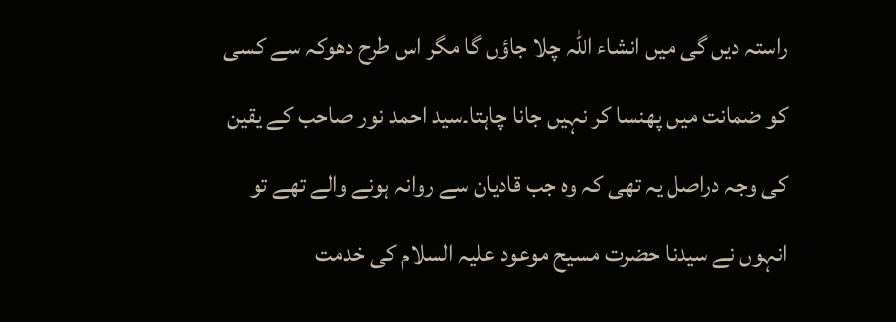راستہ دیں گی میں انشاء اللہ چلا جاؤں گا مگر اس طرح دھوکہ سے کسی کو ضمانت میں پھنسا کر نہیں جانا چاہتا۔سید احمد نور صاحب کے یقین کی وجہ دراصل یہ تھی کہ وہ جب قادیان سے روانہ ہونے والے تھے تو انہوں نے سیدنا حضرت مسیح موعود علیہ السلام کی خدمت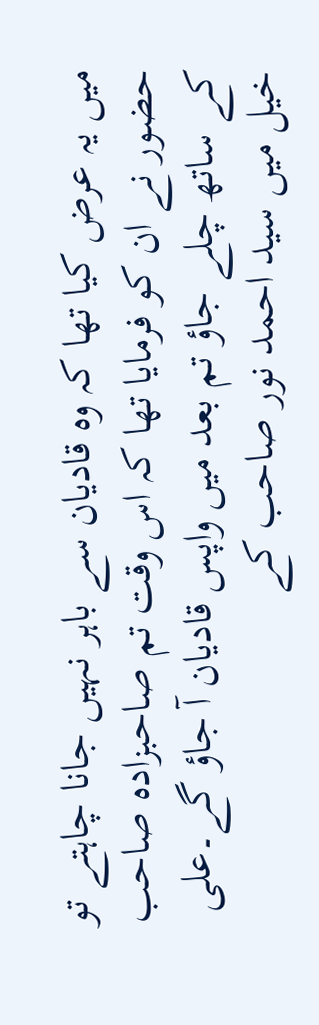میں یہ عرض کیا تھا کہ وہ قادیان سے باہر نہیں جانا چاہتے تو حضور نے ان کو فرمایا تھا کہ اس وقت تم صاحبزادہ صاحب کے ساتھ چلے جاؤ تم بعد میں واپس قادیان آ جاؤ گے۔علی خیل میں سید احمد نور صاحب کے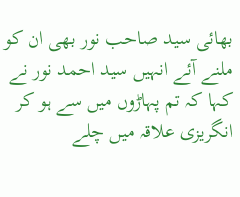بھائی سید صاحب نور بھی ان کو ملنے آئے انہیں سید احمد نور نے کہا کہ تم پہاڑوں میں سے ہو کر انگریزی علاقہ میں چلے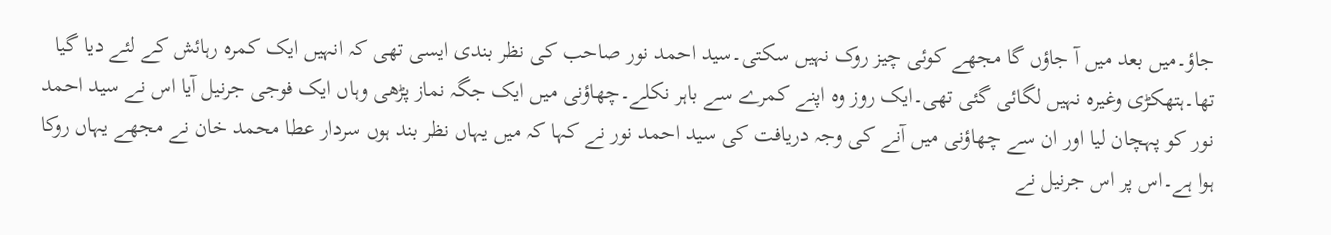جاؤ۔میں بعد میں آ جاؤں گا مجھے کوئی چیز روک نہیں سکتی۔سید احمد نور صاحب کی نظر بندی ایسی تھی کہ انہیں ایک کمرہ رہائش کے لئے دیا گیا تھا۔ہتھکڑی وغیرہ نہیں لگائی گئی تھی۔ایک روز وہ اپنے کمرے سے باہر نکلے۔چھاؤنی میں ایک جگہ نماز پڑھی وہاں ایک فوجی جرنیل آیا اس نے سید احمد نور کو پہچان لیا اور ان سے چھاؤنی میں آنے کی وجہ دریافت کی سید احمد نور نے کہا کہ میں یہاں نظر بند ہوں سردار عطا محمد خان نے مجھے یہاں روکا ہوا ہے۔اس پر اس جرنیل نے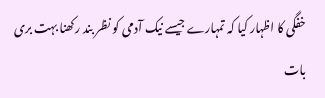خفگی کا اظہار کیا کہ تمہارے جیسے نیک آدمی کو نظر بند رکھنا بہت بری بات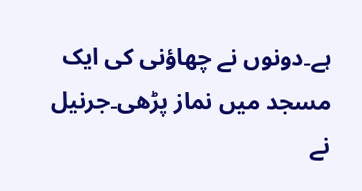ہے۔دونوں نے چھاؤنی کی ایک مسجد میں نماز پڑھی۔جرنیل نے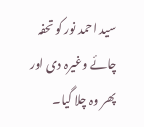سید احمد نور کو تحفہ چائے وغیرہ دی اور پھر وہ چلا گیا۔